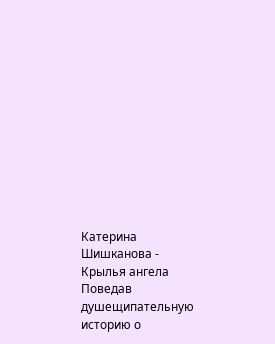Катерина Шишканова - Крылья ангела
Поведав душещипательную историю о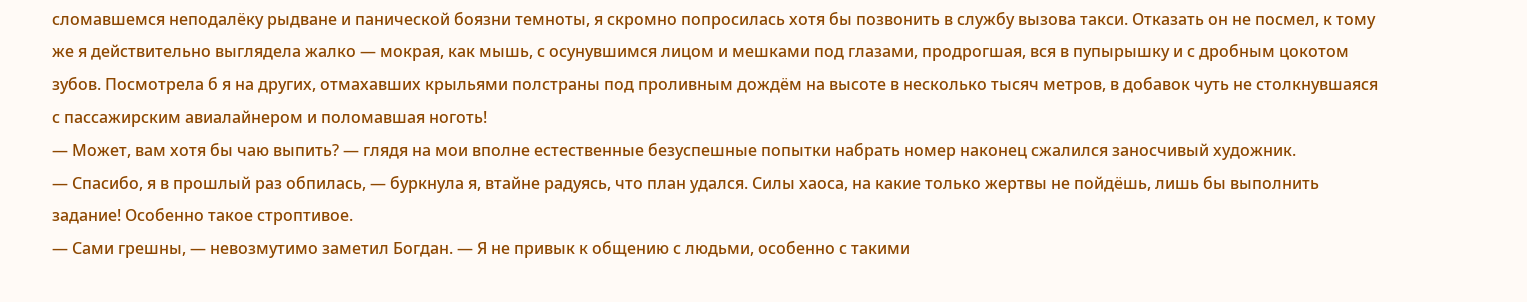сломавшемся неподалёку рыдване и панической боязни темноты, я скромно попросилась хотя бы позвонить в службу вызова такси. Отказать он не посмел, к тому же я действительно выглядела жалко — мокрая, как мышь, с осунувшимся лицом и мешками под глазами, продрогшая, вся в пупырышку и с дробным цокотом зубов. Посмотрела б я на других, отмахавших крыльями полстраны под проливным дождём на высоте в несколько тысяч метров, в добавок чуть не столкнувшаяся с пассажирским авиалайнером и поломавшая ноготь!
— Может, вам хотя бы чаю выпить? — глядя на мои вполне естественные безуспешные попытки набрать номер наконец сжалился заносчивый художник.
— Спасибо, я в прошлый раз обпилась, — буркнула я, втайне радуясь, что план удался. Силы хаоса, на какие только жертвы не пойдёшь, лишь бы выполнить задание! Особенно такое строптивое.
— Сами грешны, — невозмутимо заметил Богдан. — Я не привык к общению с людьми, особенно с такими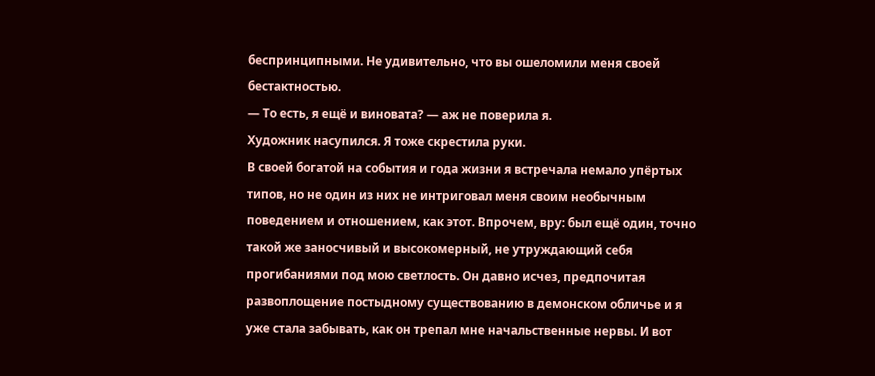беспринципными. Не удивительно, что вы ошеломили меня своей бестактностью.
— То есть, я ещё и виновата? — аж не поверила я.
Художник насупился. Я тоже скрестила руки.
В своей богатой на события и года жизни я встречала немало упёртых типов, но не один из них не интриговал меня своим необычным поведением и отношением, как этот. Впрочем, вру: был ещё один, точно такой же заносчивый и высокомерный, не утруждающий себя прогибаниями под мою светлость. Он давно исчез, предпочитая развоплощение постыдному существованию в демонском обличье и я уже стала забывать, как он трепал мне начальственные нервы. И вот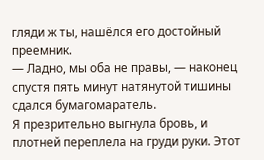гляди ж ты, нашёлся его достойный преемник.
— Ладно, мы оба не правы, — наконец спустя пять минут натянутой тишины сдался бумагомаратель.
Я презрительно выгнула бровь, и плотней переплела на груди руки. Этот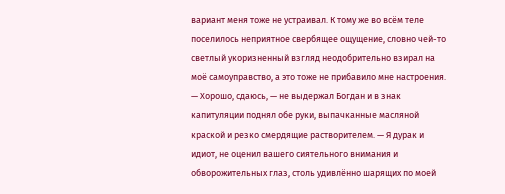вариант меня тоже не устраивал. К тому же во всём теле поселилось неприятное свербящее ощущение, словно чей-то светлый укоризненный взгляд неодобрительно взирал на моё самоуправство, а это тоже не прибавило мне настроения.
— Хорошо, сдаюсь, — не выдержал Богдан и в знак капитуляции поднял обе руки, выпачканные масляной краской и резко смердящие растворителем. — Я дурак и идиот, не оценил вашего сиятельного внимания и обворожительных глаз, столь удивлённо шарящих по моей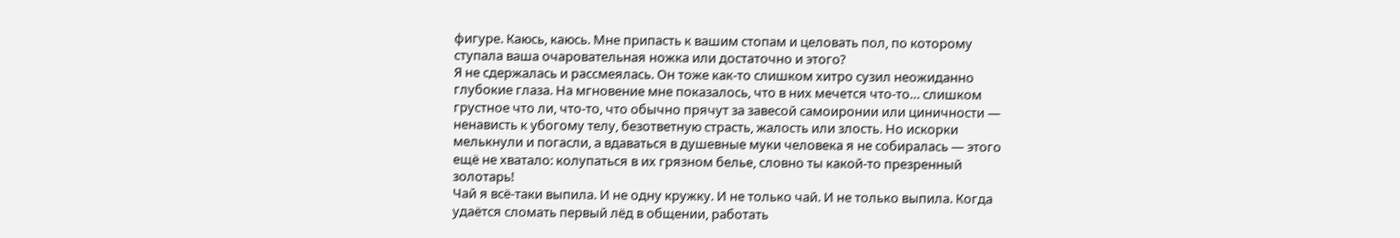фигуре. Каюсь, каюсь. Мне припасть к вашим стопам и целовать пол, по которому ступала ваша очаровательная ножка или достаточно и этого?
Я не сдержалась и рассмеялась. Он тоже как-то слишком хитро сузил неожиданно глубокие глаза. На мгновение мне показалось, что в них мечется что-то… слишком грустное что ли, что-то, что обычно прячут за завесой самоиронии или циничности — ненависть к убогому телу, безответную страсть, жалость или злость. Но искорки мелькнули и погасли, а вдаваться в душевные муки человека я не собиралась — этого ещё не хватало: колупаться в их грязном белье, словно ты какой-то презренный золотарь!
Чай я всё-таки выпила. И не одну кружку. И не только чай. И не только выпила. Когда удаётся сломать первый лёд в общении, работать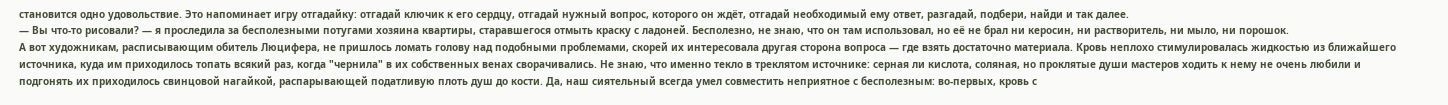становится одно удовольствие. Это напоминает игру отгадайку: отгадай ключик к его сердцу, отгадай нужный вопрос, которого он ждёт, отгадай необходимый ему ответ, разгадай, подбери, найди и так далее.
— Вы что-то рисовали? — я проследила за бесполезными потугами хозяина квартиры, старавшегося отмыть краску с ладоней. Бесполезно, не знаю, что он там использовал, но её не брал ни керосин, ни растворитель, ни мыло, ни порошок.
А вот художникам, расписывающим обитель Люцифера, не пришлось ломать голову над подобными проблемами, скорей их интересовала другая сторона вопроса — где взять достаточно материала. Кровь неплохо стимулировалась жидкостью из ближайшего источника, куда им приходилось топать всякий раз, когда "чернила" в их собственных венах сворачивались. Не знаю, что именно текло в треклятом источнике: серная ли кислота, соляная, но проклятые души мастеров ходить к нему не очень любили и подгонять их приходилось свинцовой нагайкой, распарывающей податливую плоть душ до кости. Да, наш сиятельный всегда умел совместить неприятное с бесполезным: во-первых, кровь с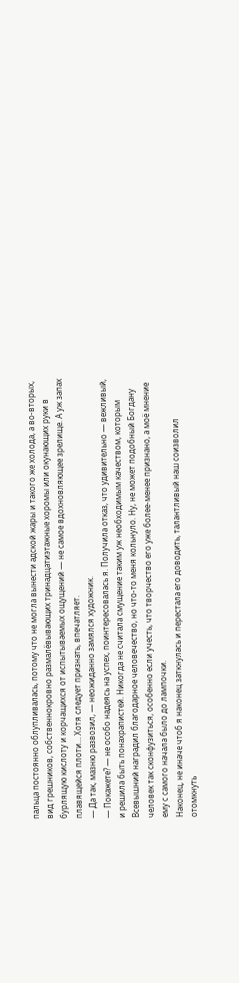пальца постоянно облупливалась, потому что не могла вынести адской жары и такого же холода, а во-вторых, вид грешников, собственнокровно размалёвывающих тринадцатиэтажные хоромы или окунающих руки в бурлящую кислоту и корчащихся от испытываемых ощущений — не самое вдохновляющее зрелище. А уж запах плавящейся плоти… Хотя следует признать, впечатляет.
— Да так, мазню развозил, — неожиданно замялся художник.
— Покажете? — не особо надеясь на успех, поинтересовалась я. Получила отказ, что удивительно — вежливый, и решила быть понахрапистей. Никогда не считала смущение таким уж необходимым качеством, которым Всевышний наградил благодарное человечество, но что-то меня кольнуло. Ну, не может подобный Богдану человек так сконфузиться, особенно если учесть, что творчество его уже более-менее признано, а моё мнение ему с самого начала было до лампочки.
Наконец, не иначе чтоб я наконец заткнулась и перестала его доводить, талантливый наш соизволил отомкнуть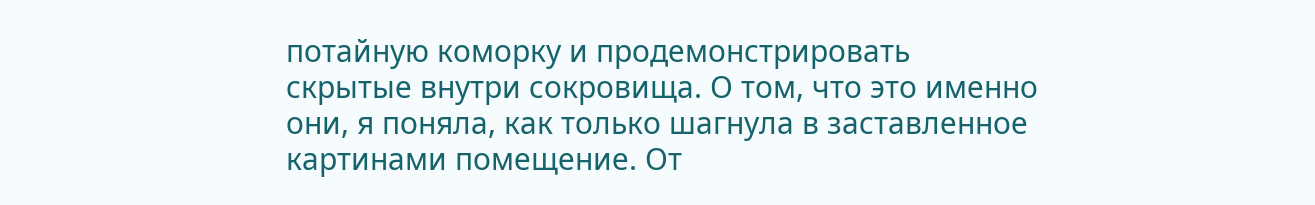потайную коморку и продемонстрировать скрытые внутри сокровища. О том, что это именно они, я поняла, как только шагнула в заставленное картинами помещение. От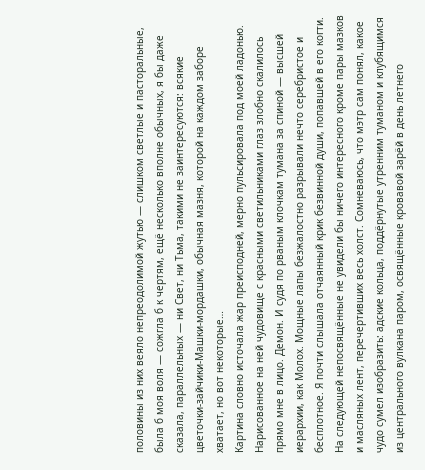половины из них веяло непреодолимой жутью — слишком светлые и пасторальные, была б моя воля — сожгла б к чертям, ещё несколько вполне обычных, я бы даже сказала, параллельных — ни Свет, ни Тьма, такими не заинтересуются: всякие цветочки-зайчики-Машки-мордашки, обычная мазня, которой на каждом заборе хватает, но вот некоторые…
Картина словно источала жар преисподней, мерно пульсировала под моей ладонью. Нарисованное на ней чудовище с красными светильниками глаз злобно скалилось прямо мне в лицо. Демон. И судя по рваным клочкам тумана за спиной — высшей иерархии, как Молох. Мощные лапы безжалостно разрывали нечто серебристое и бесплотное. Я почти слышала отчаянный крик безвинной души, попавшей в его когти. На следующей непосвящённые не увидели бы ничего интересного кроме пары мазков и масляных лент, перечертивших весь холст. Сомневаюсь, что мэтр сам понял, какое чудо сумел изобразить: адские кольца, поддёрнутые утренним туманом и клубящимся из центрального вулкана паром, освящённые кровавой зарёй в день летнего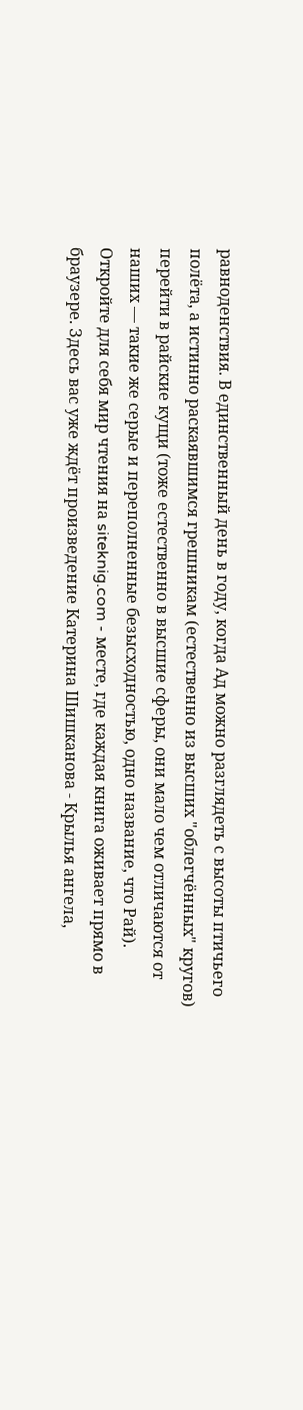равноденствия. В единственный день в году, когда Ад можно разглядеть с высоты птичьего полёта, а истинно раскаявшимся грешникам (естественно из высших "облегчённых" кругов) перейти в райские кущи (тоже естественно в высшие сферы, они мало чем отличаются от наших — такие же серые и переполненные безысходностью, одно название, что Рай).
Откройте для себя мир чтения на siteknig.com - месте, где каждая книга оживает прямо в браузере. Здесь вас уже ждёт произведение Катерина Шишканова - Крылья ангела,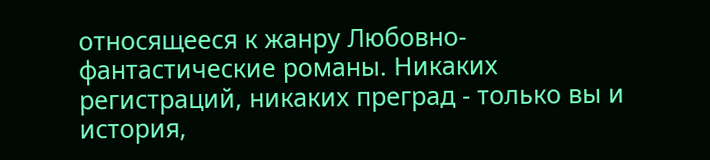относящееся к жанру Любовно-фантастические романы. Никаких регистраций, никаких преград - только вы и история,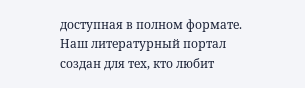доступная в полном формате. Наш литературный портал создан для тех, кто любит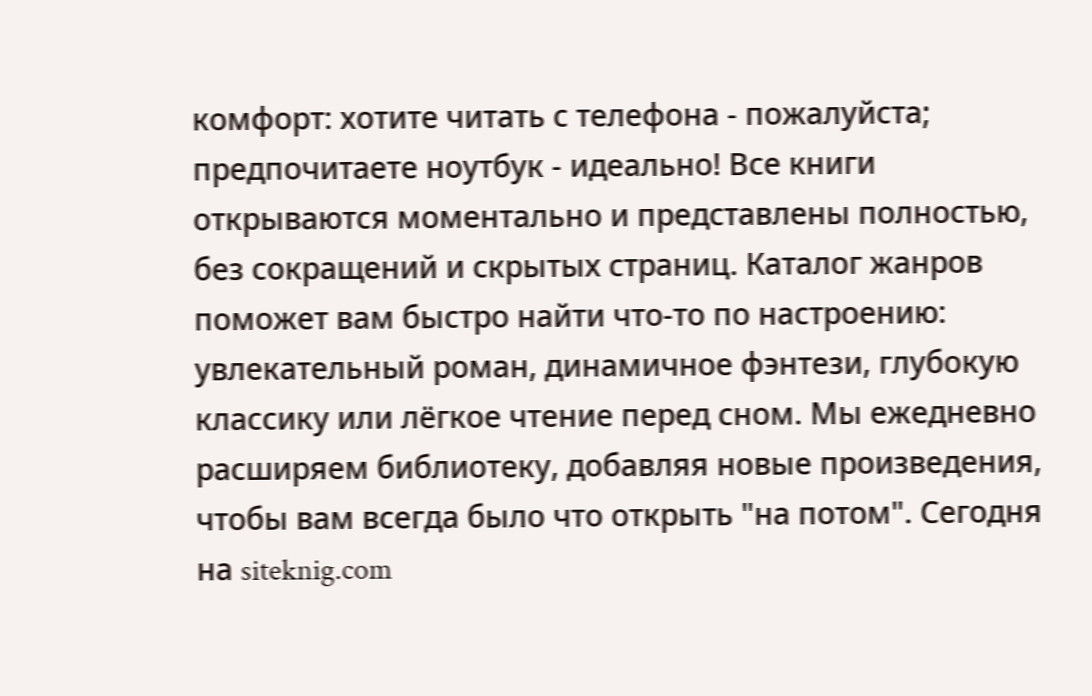комфорт: хотите читать с телефона - пожалуйста; предпочитаете ноутбук - идеально! Все книги открываются моментально и представлены полностью, без сокращений и скрытых страниц. Каталог жанров поможет вам быстро найти что-то по настроению: увлекательный роман, динамичное фэнтези, глубокую классику или лёгкое чтение перед сном. Мы ежедневно расширяем библиотеку, добавляя новые произведения, чтобы вам всегда было что открыть "на потом". Сегодня на siteknig.com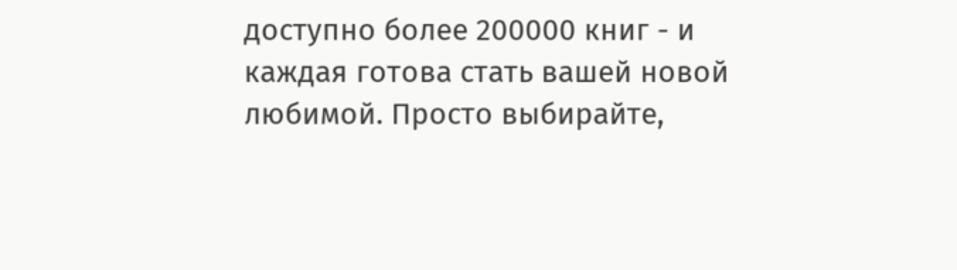доступно более 200000 книг - и каждая готова стать вашей новой любимой. Просто выбирайте,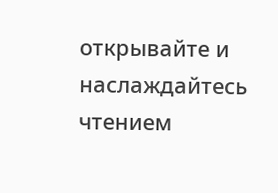открывайте и наслаждайтесь чтением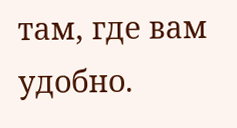там, где вам удобно.